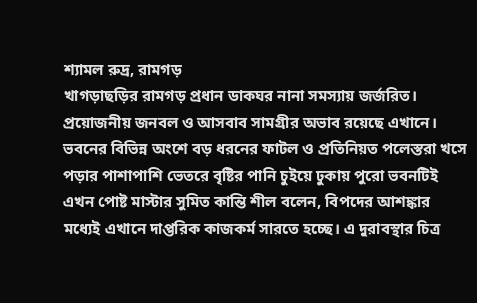শ্যামল রুদ্র, রামগড়
খাগড়াছড়ির রামগড় প্রধান ডাকঘর নানা সমস্যায় জর্জরিত। প্রয়োজনীয় জনবল ও আসবাব সামগ্রীর অভাব রয়েছে এখানে। ভবনের বিভিন্ন অংশে বড় ধরনের ফাটল ও প্রতিনিয়ত পলেস্তরা খসে পড়ার পাশাপাশি ভেতরে বৃষ্টির পানি চুইয়ে ঢুকায় পুরো ভবনটিই এখন পোষ্ট মাস্টার সুমিত কান্তি শীল বলেন, বিপদের আশঙ্কার মধ্যেই এখানে দাপ্তরিক কাজকর্ম সারতে হচ্ছে। এ দুরাবস্থার চিত্র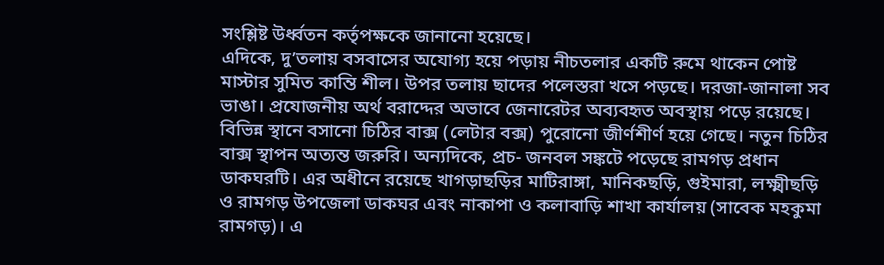সংশ্লিষ্ট উর্ধ্বতন কর্তৃপক্ষকে জানানো হয়েছে।
এদিকে, দু’তলায় বসবাসের অযোগ্য হয়ে পড়ায় নীচতলার একটি রুমে থাকেন পোষ্ট মাস্টার সুমিত কান্তি শীল। উপর তলায় ছাদের পলেস্তরা খসে পড়ছে। দরজা-জানালা সব ভাঙা। প্রযোজনীয় অর্থ বরাদ্দের অভাবে জেনারেটর অব্যবহৃত অবস্থায় পড়ে রয়েছে। বিভিন্ন স্থানে বসানো চিঠির বাক্স (লেটার বক্স) পুরোনো জীর্ণশীর্ণ হয়ে গেছে। নতুন চিঠির বাক্স স্থাপন অত্যন্ত জরুরি। অন্যদিকে, প্রচ- জনবল সঙ্কটে পড়েছে রামগড় প্রধান ডাকঘরটি। এর অধীনে রয়েছে খাগড়াছড়ির মাটিরাঙ্গা, মানিকছড়ি, গুইমারা, লক্ষ্মীছড়ি ও রামগড় উপজেলা ডাকঘর এবং নাকাপা ও কলাবাড়ি শাখা কার্যালয় (সাবেক মহকুমা রামগড়)। এ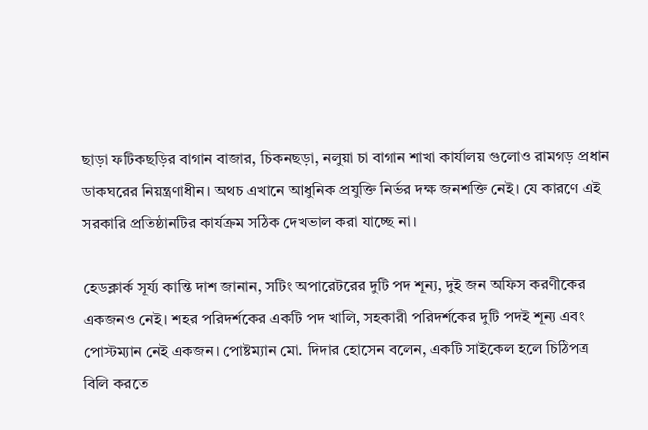ছাড়া ফটিকছড়ির বাগান বাজার, চিকনছড়া, নলুয়া চা বাগান শাখা কার্যালয় গুলোও রামগড় প্রধান ডাকঘরের নিয়ন্ত্রণাধীন। অথচ এখানে আধুনিক প্রযুক্তি নির্ভর দক্ষ জনশক্তি নেই। যে কারণে এই সরকারি প্রতিষ্ঠানটির কার্যক্রম সঠিক দেখভাল করা যাচ্ছে না।

হেডক্লার্ক সূর্য্য কান্তি দাশ জানান, সটিং অপারেটরের দুটি পদ শূন্য, দুই জন অফিস করণীকের একজনও নেই। শহর পরিদর্শকের একটি পদ খালি, সহকারী পরিদর্শকের দুটি পদই শূন্য এবং পোস্টম্যান নেই একজন। পোষ্টম্যান মো. দিদার হোসেন বলেন, একটি সাইকেল হলে চিঠিপত্র বিলি করতে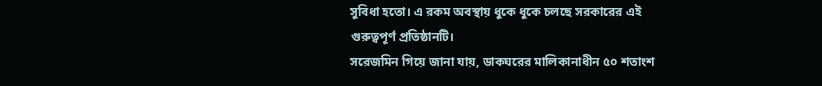সুবিধা হতো। এ রকম অবস্থায় ধুকে ধুকে চলছে সরকারের এই গুরুত্বপূর্ণ প্রতিষ্ঠানটি।
সরেজমিন গিয়ে জানা যায়, ডাকঘরের মালিকানাধীন ৫০ শতাংশ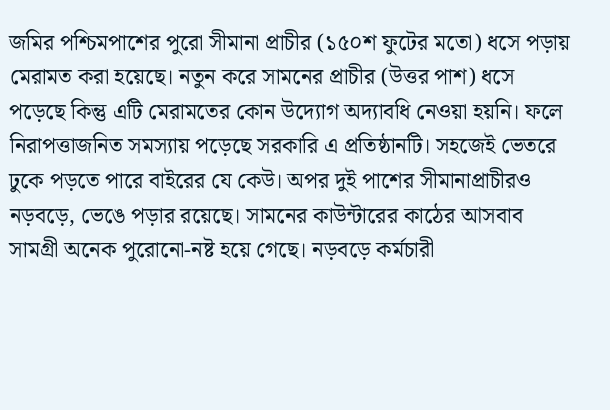জমির পশ্চিমপাশের পুরো সীমানা প্রাচীর (১৫০শ ফুটের মতো) ধসে পড়ায় মেরামত করা হয়েছে। নতুন করে সামনের প্রাচীর (উত্তর পাশ) ধসে পড়েছে কিন্তু এটি মেরামতের কোন উদ্যোগ অদ্যাবধি নেওয়া হয়নি। ফলে নিরাপত্তাজনিত সমস্যায় পড়েছে সরকারি এ প্রতিষ্ঠানটি। সহজেই ভেতরে ঢুকে পড়তে পারে বাইরের যে কেউ। অপর দুই পাশের সীমানাপ্রাচীরও নড়বড়ে, ভেঙে পড়ার রয়েছে। সামনের কাউন্টারের কাঠের আসবাব সামগ্রী অনেক পুরোনো-নষ্ট হয়ে গেছে। নড়বড়ে কর্মচারী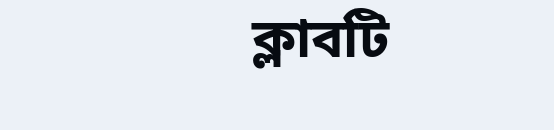ক্লাবটি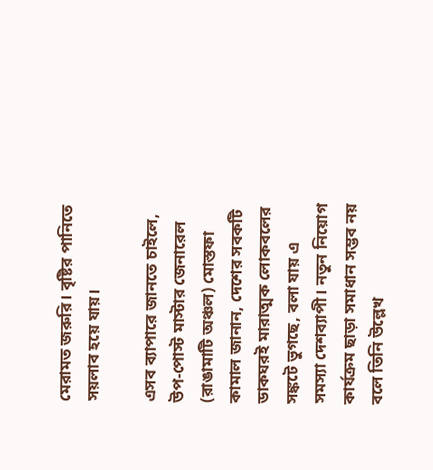মেরামত জরুরি। বৃষ্টির পানিতে সয়লাব হয়ে যায়।

এসব ব্যাপারে জানতে চাইলে, উপ-পোস্ট মাস্টার জেনারেল (রাঙামাটি অঞ্চল) মোস্তফা কামাল জানান, দেশের সবকটি ডাকঘরই মারাত্মক লোকবলের সঙ্কটে ভুগছে, বলা যায় এ সমস্যা দেশব্যাপী। নতুন নিয়োগ কার্যক্রম ছাড়া সমাধান সম্ভব নয় বলে তিনি উল্লেখ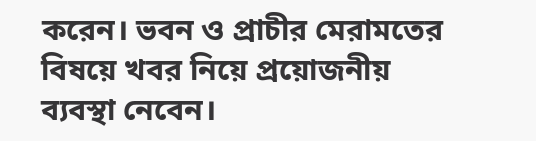করেন। ভবন ও প্রাচীর মেরামতের বিষয়ে খবর নিয়ে প্রয়োজনীয় ব্যবস্থা নেবেন।